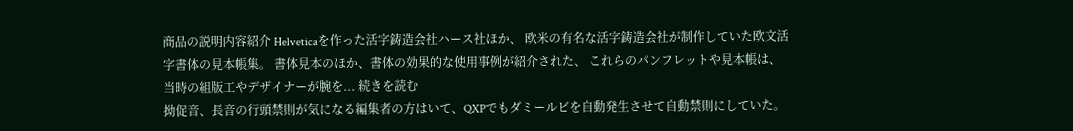商品の説明内容紹介 Helveticaを作った活字鋳造会社ハース社ほか、 欧米の有名な活字鋳造会社が制作していた欧文活字書体の見本帳集。 書体見本のほか、書体の効果的な使用事例が紹介された、 これらのパンフレットや見本帳は、 当時の組版工やデザイナーが腕を... 続きを読む
拗促音、長音の行頭禁則が気になる編集者の方はいて、QXPでもダミールビを自動発生させて自動禁則にしていた。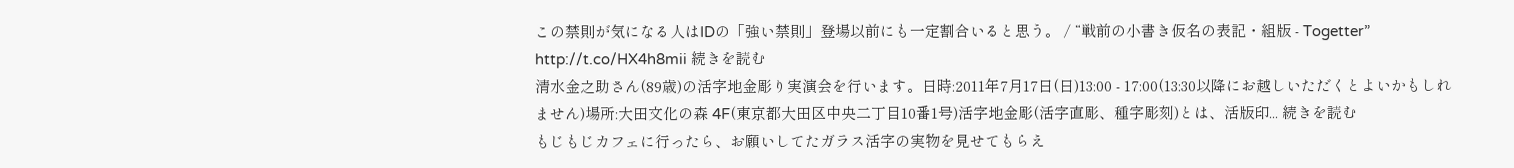この禁則が気になる人はIDの「強い禁則」登場以前にも一定割合いると思う。 / “戦前の小書き仮名の表記・組版 - Togetter” http://t.co/HX4h8mii 続きを読む
清水金之助さん(89歳)の活字地金彫り実演会を行います。日時:2011年7月17日(日)13:00 - 17:00(13:30以降にお越しいただくとよいかもしれません)場所:大田文化の森 4F(東京都大田区中央二丁目10番1号)活字地金彫(活字直彫、種字彫刻)とは、活版印... 続きを読む
もじもじカフェに行ったら、お願いしてたガラス活字の実物を見せてもらえ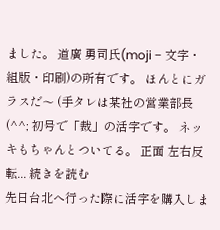ました。 道廣 勇司氏(moji − 文字・組版・印刷)の所有です。 ほんとにガラスだ〜 (手タレは某社の営業部長(^^; 初号で「裁」の活字です。 ネッキもちゃんとついてる。 正面 左右反転... 続きを読む
先日台北へ行った際に活字を購入しま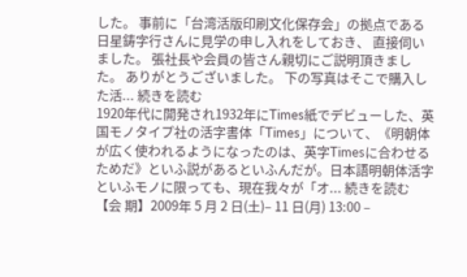した。 事前に「台湾活版印刷文化保存会」の拠点である 日星鋳字行さんに見学の申し入れをしておき、 直接伺いました。 張社長や会員の皆さん親切にご説明頂きました。 ありがとうございました。 下の写真はそこで購入した活... 続きを読む
1920年代に開発され1932年にTimes紙でデビューした、英国モノタイプ社の活字書体「Times」について、《明朝体が広く使われるようになったのは、英字Timesに合わせるためだ》といふ説があるといふんだが。日本語明朝体活字といふモノに限っても、現在我々が「オ... 続きを読む
【会 期】2009年 5 月 2 日(土)– 11 日(月) 13:00 –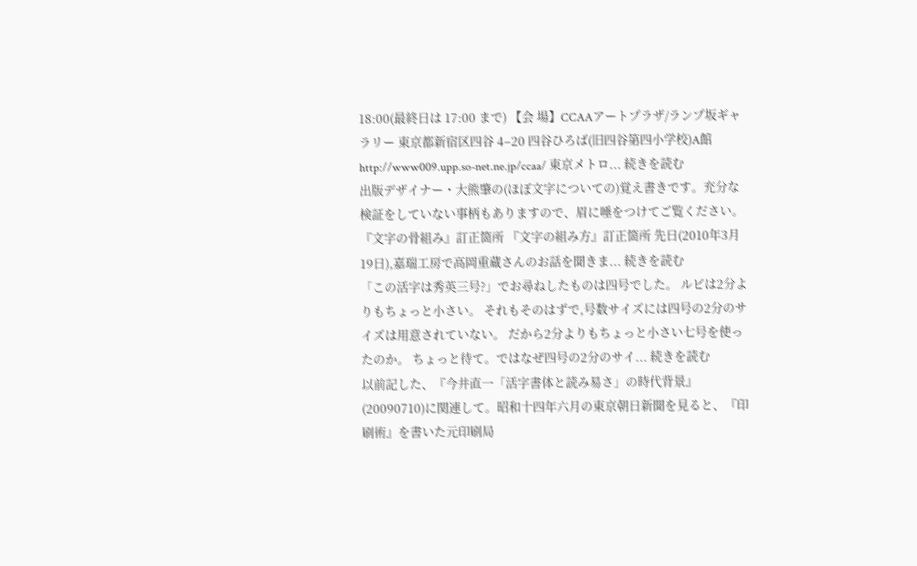18:00(最終日は 17:00 まで) 【会 場】CCAAアートプラザ/ランプ坂ギャラリー 東京都新宿区四谷 4–20 四谷ひろば(旧四谷第四小学校)A館 http://www009.upp.so-net.ne.jp/ccaa/ 東京メトロ... 続きを読む
出版デザイナー・大熊肇の(ほぼ文字についての)覚え書きです。充分な検証をしていない事柄もありますので、眉に唾をつけてご覧ください。 『文字の骨組み』訂正箇所 『文字の組み方』訂正箇所 先日(2010年3月19日),嘉瑞工房で高岡重蔵さんのお話を聞きま... 続きを読む
「この活字は秀英三号?」でお尋ねしたものは四号でした。 ルビは2分よりもちょっと小さい。 それもそのはずで,号数サイズには四号の2分のサイズは用意されていない。 だから2分よりもちょっと小さい七号を使ったのか。 ちょっと待て。ではなぜ四号の2分のサイ... 続きを読む
以前記した、『今井直一「活字書体と読み易さ」の時代背景』(20090710)に関連して。昭和十四年六月の東京朝日新聞を見ると、『印刷術』を書いた元印刷局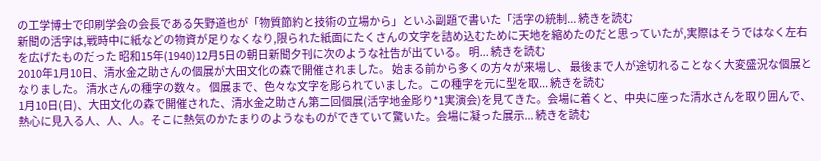の工学博士で印刷学会の会長である矢野道也が「物質節約と技術の立場から」といふ副題で書いた「活字の統制... 続きを読む
新聞の活字は,戦時中に紙などの物資が足りなくなり,限られた紙面にたくさんの文字を詰め込むために天地を縮めたのだと思っていたが,実際はそうではなく左右を広げたものだった 昭和15年(1940)12月5日の朝日新聞夕刊に次のような社告が出ている。 明... 続きを読む
2010年1月10日、清水金之助さんの個展が大田文化の森で開催されました。 始まる前から多くの方々が来場し、 最後まで人が途切れることなく大変盛況な個展となりました。 清水さんの種字の数々。 個展まで、色々な文字を彫られていました。この種字を元に型を取... 続きを読む
1月10日(日)、大田文化の森で開催された、清水金之助さん第二回個展(活字地金彫り*1実演会)を見てきた。会場に着くと、中央に座った清水さんを取り囲んで、熱心に見入る人、人、人。そこに熱気のかたまりのようなものができていて驚いた。会場に凝った展示... 続きを読む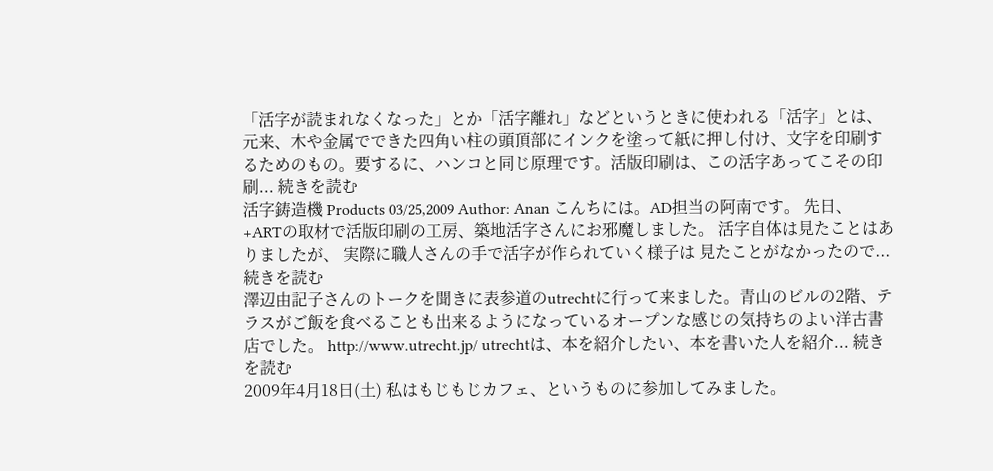「活字が読まれなくなった」とか「活字離れ」などというときに使われる「活字」とは、元来、木や金属でできた四角い柱の頭頂部にインクを塗って紙に押し付け、文字を印刷するためのもの。要するに、ハンコと同じ原理です。活版印刷は、この活字あってこその印刷... 続きを読む
活字鋳造機 Products 03/25,2009 Author: Anan こんちには。AD担当の阿南です。 先日、+ARTの取材で活版印刷の工房、築地活字さんにお邪魔しました。 活字自体は見たことはありましたが、 実際に職人さんの手で活字が作られていく様子は 見たことがなかったので... 続きを読む
澤辺由記子さんのトークを聞きに表参道のutrechtに行って来ました。青山のビルの2階、テラスがご飯を食べることも出来るようになっているオープンな感じの気持ちのよい洋古書店でした。 http://www.utrecht.jp/ utrechtは、本を紹介したい、本を書いた人を紹介... 続きを読む
2009年4月18日(土) 私はもじもじカフェ、というものに参加してみました。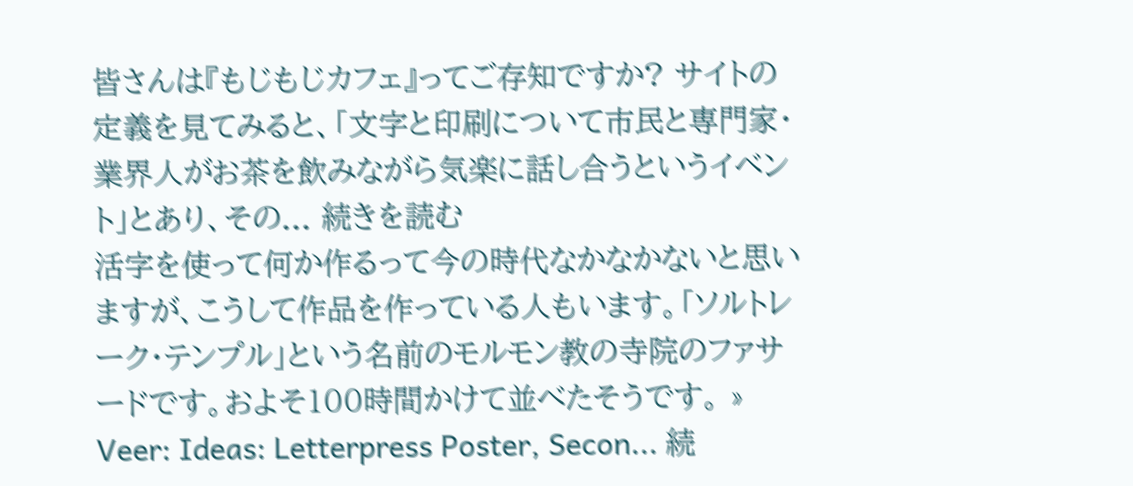皆さんは『もじもじカフェ』ってご存知ですか? サイトの定義を見てみると、「文字と印刷について市民と専門家・業界人がお茶を飲みながら気楽に話し合うというイベント」とあり、その... 続きを読む
活字を使って何か作るって今の時代なかなかないと思いますが、こうして作品を作っている人もいます。「ソルトレーク・テンプル」という名前のモルモン教の寺院のファサードです。およそ100時間かけて並べたそうです。 » Veer: Ideas: Letterpress Poster, Secon... 続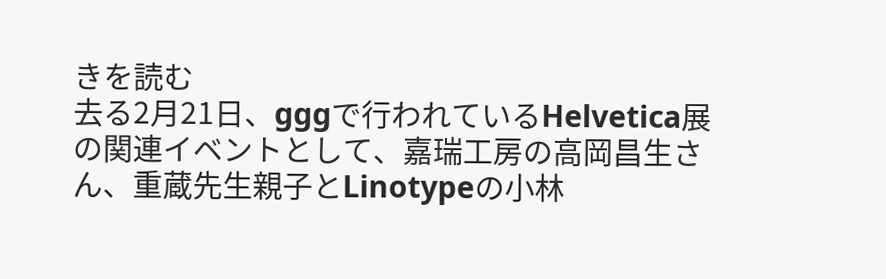きを読む
去る2月21日、gggで行われているHelvetica展の関連イベントとして、嘉瑞工房の高岡昌生さん、重蔵先生親子とLinotypeの小林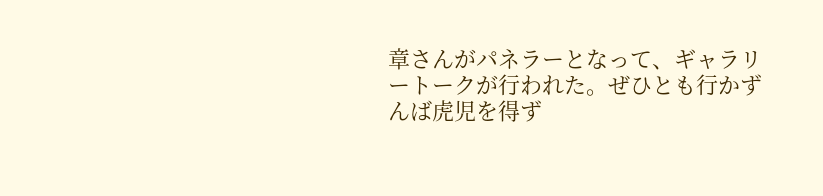章さんがパネラーとなって、ギャラリートークが行われた。ぜひとも行かずんば虎児を得ず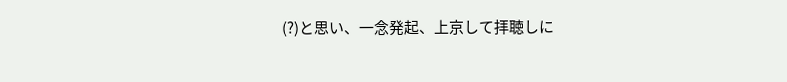(?)と思い、一念発起、上京して拝聴しに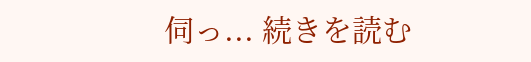伺っ... 続きを読む